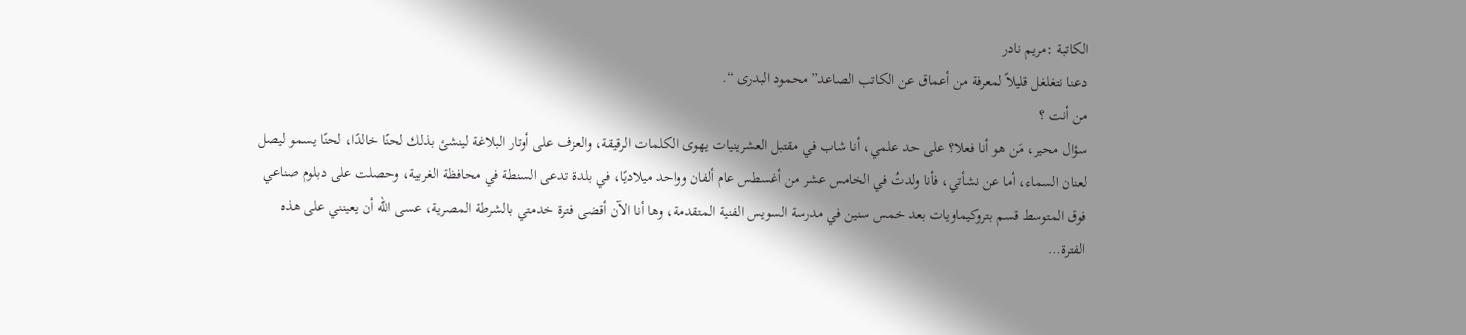الكاتبة :مريم نادر
دعنا نتغلغل قليلاً لمعرفة من أعماق عن الكاتب الصاعد”محمود البدرى “.
من أنت ؟
سؤال محير، مَن هو أنا فعلا؟ على حد علمي، أنا شاب في مقتبل العشرينيات يهوى الكلمات الرقيقة، والعزف على أوتار البلاغة لينشئ بذلك لحنًا خالدًا، لحنًا يسمو ليصل لعنان السماء، أما عن نشأتي، فأنا ولدتُ في الخامس عشر من أغسطس عام ألفان وواحد ميلاديًا، في بلدة تدعى السنطة في محافظة الغربية، وحصلت على دبلوم صناعي فوق المتوسط قسم بتروكيماويات بعد خمس سنين في مدرسة السويس الفنية المتقدمة، وها أنا الآن أقضى فترة خدمتي بالشرطة المصرية، عسى الله أن يعينني على هذه الفترة…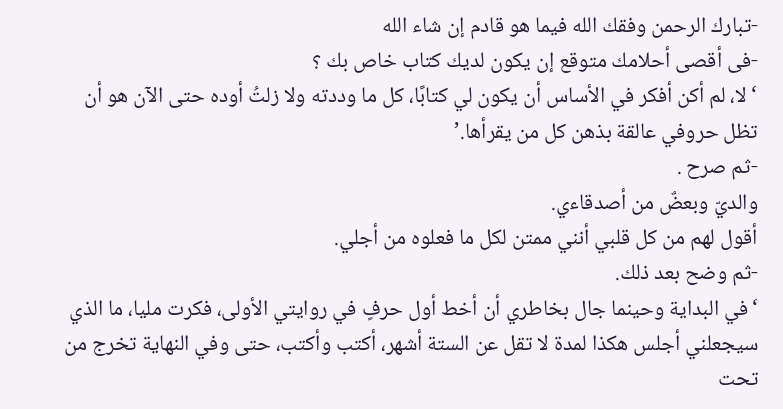-تبارك الرحمن وفقك الله فيما هو قادم إن شاء الله
-فى أقصى أحلامك متوقع إن يكون لديك كتاب خاص بك ؟
‘لا، لم أكن أفكر في الأساس أن يكون لي كتابًا، كل ما وددته ولا زلتُ أوده حتى الآن هو أن تظل حروفي عالقة بذهن كل من يقرأها.’
-ثم صرح .
والديّ وبعضٌ من أصدقاءي.
أقول لهم من كل قلبي أنني ممتن لكل ما فعلوه من أجلي.
-ثم وضح بعد ذلك.
‘في البداية وحينما جال بخاطري أن أخط أول حرفٍ في روايتي الأولى، فكرت مليا، ما الذي سيجعلني أجلس هكذا لمدة لا تقل عن الستة أشهر، أكتب وأكتب، حتى وفي النهاية تخرج من تحت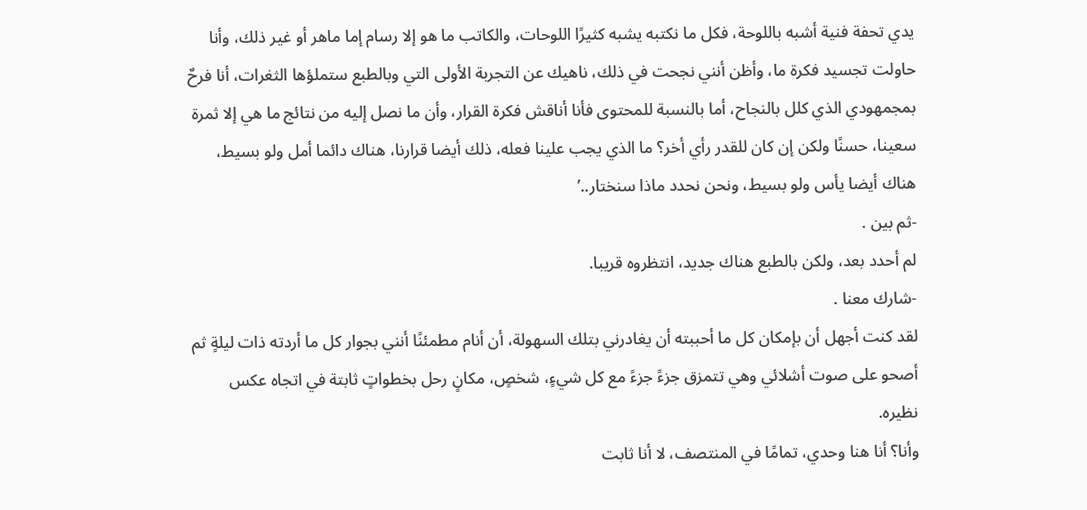يدي تحفة فنية أشبه باللوحة، فكل ما نكتبه يشبه كثيرًا اللوحات، والكاتب ما هو إلا رسام إما ماهر أو غير ذلك، وأنا حاولت تجسيد فكرة ما، وأظن أنني نجحت في ذلك، ناهيك عن التجربة الأولى التي وبالطبع ستملؤها الثغرات، أنا فرحٌ بمجمهودي الذي كلل بالنجاح، أما بالنسبة للمحتوى فأنا أناقش فكرة القرار، وأن ما نصل إليه من نتائج ما هي إلا ثمرة سعينا، حسنًا ولكن إن كان للقدر رأي أخر؟ ما الذي يجب علينا فعله، ذلك أيضا قرارنا، هناك دائما أمل ولو بسيط، هناك أيضا يأس ولو بسيط، ونحن نحدد ماذا سنختار..’
-ثم بين .
لم أحدد بعد، ولكن بالطبع هناك جديد، انتظروه قريبا.
-شارك معنا .
لقد كنت أجهل أن بإمكان كل ما أحببته أن يغادرني بتلك السهولة، أن أنام مطمئنًا أنني بجوار كل ما أردته ذات ليلةٍ ثم أصحو على صوت أشلائي وهي تتمزق جزءً جزءً مع كل شيءٍ، شخصٍ، مكانٍ رحل بخطواتٍ ثابتة في اتجاه عكس نظيره.
وأنا؟ أنا هنا وحدي، تمامًا في المنتصف، لا أنا ثابت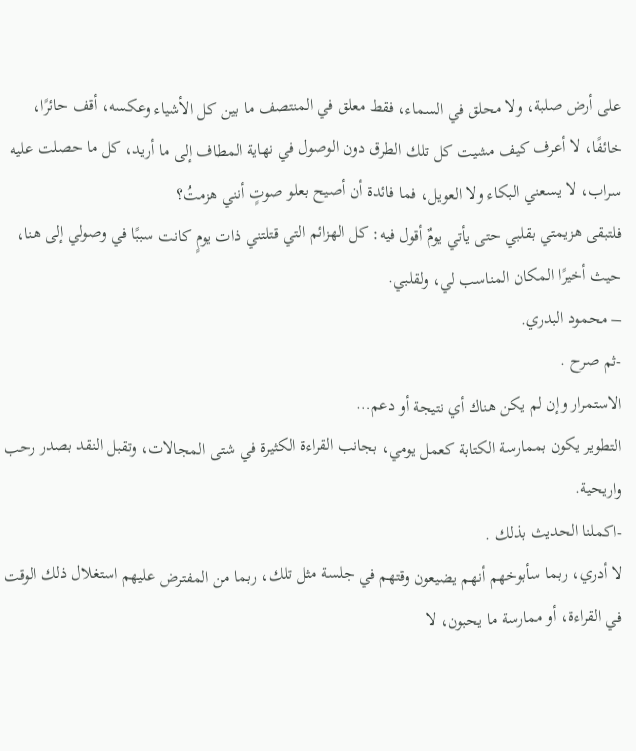على أرض صلبة، ولا محلق في السماء، فقط معلق في المنتصف ما بين كل الأشياء وعكسه، أقف حائرًا، خائفًا، لا أعرف كيف مشيت كل تلك الطرق دون الوصول في نهاية المطاف إلى ما أريد، كل ما حصلت عليه سراب، لا يسعني البكاء ولا العويل، فما فائدة أن أصيح بعلو صوتٍ أنني هزمتُ؟
فلتبقى هزيمتي بقلبي حتى يأتي يومٌ أقول فيه: كل الهزائم التي قتلتني ذات يومٍ كانت سببًا في وصولي إلى هنا، حيث أخيرًا المكان المناسب لي، ولقلبي.
– محمود البدري.
-ثم صرح .
الاستمرار وإن لم يكن هناك أي نتيجة أو دعم…
التطوير يكون بممارسة الكتابة كعمل يومي، بجانب القراءة الكثيرة في شتى المجالات، وتقبل النقد بصدر رحب واريحية.
-اكملنا الحديث بذلك .
لا أدري، ربما سأبوخهم أنهم يضيعون وقتهم في جلسة مثل تلك، ربما من المفترض عليهم استغلال ذلك الوقت في القراءة، أو ممارسة ما يحبون، لا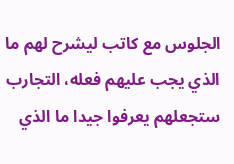الجلوس مع كاتب ليشرح لهم ما الذي يجب عليهم فعله، التجارب ستجعلهم يعرفوا جيدا ما الذي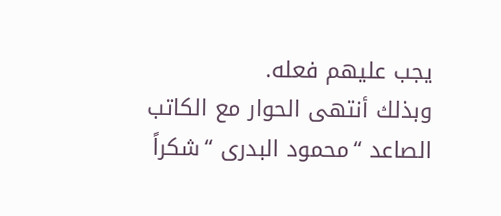يجب عليهم فعله.
وبذلك أنتهى الحوار مع الكاتب الصاعد “محمود البدرى “شكراً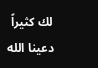لك كثيراً دعينا الله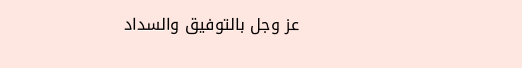عز وجل بالتوفيق والسداد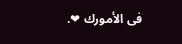فى الأمورك ❤.